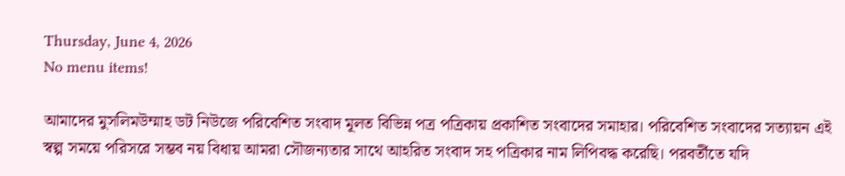Thursday, June 4, 2026
No menu items!

আমাদের মুসলিমউম্মাহ ডট নিউজে পরিবেশিত সংবাদ মূলত বিভিন্ন পত্র পত্রিকায় প্রকাশিত সংবাদের সমাহার। পরিবেশিত সংবাদের সত্যায়ন এই স্বল্প সময়ে পরিসরে সম্ভব নয় বিধায় আমরা সৌজন্যতার সাথে আহরিত সংবাদ সহ পত্রিকার নাম লিপিবদ্ধ করেছি। পরবর্তীতে যদি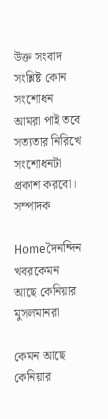উক্ত সংবাদ সংশ্লিষ্ট কোন সংশোধন আমরা পাই তবে সত্যতার নিরিখে সংশোধনটা প্রকাশ করবো। সম্পাদক

Homeদৈনন্দিন খবরকেমন আছে কেনিয়ার মুসলমানরা

কেমন আছে কেনিয়ার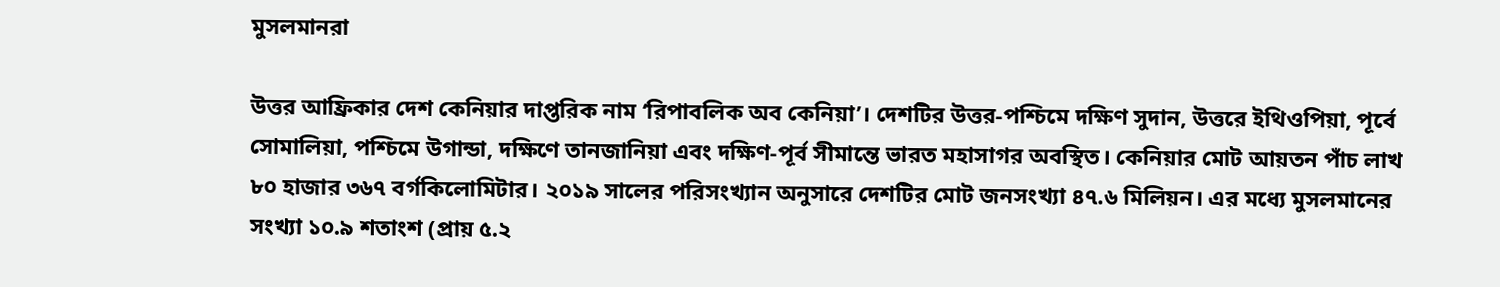মুসলমানরা

উত্তর আফ্রিকার দেশ কেনিয়ার দাপ্তরিক নাম ‘রিপাবলিক অব কেনিয়া’। দেশটির উত্তর-পশ্চিমে দক্ষিণ সুদান, উত্তরে ইথিওপিয়া, পূর্বে সোমালিয়া, পশ্চিমে উগান্ডা, দক্ষিণে তানজানিয়া এবং দক্ষিণ-পূর্ব সীমান্তে ভারত মহাসাগর অবস্থিত। কেনিয়ার মোট আয়তন পাঁচ লাখ ৮০ হাজার ৩৬৭ বর্গকিলোমিটার। ২০১৯ সালের পরিসংখ্যান অনুসারে দেশটির মোট জনসংখ্যা ৪৭.৬ মিলিয়ন। এর মধ্যে মুসলমানের সংখ্যা ১০.৯ শতাংশ (প্রায় ৫.২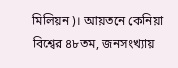মিলিয়ন)। আয়তনে কেনিয়া বিশ্বের ৪৮তম, জনসংখ্যায়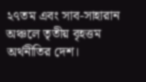২৭তম এবং সাব-সাহারান অঞ্চলে তৃতীয় বৃহত্তম অর্থনীতির দেশ।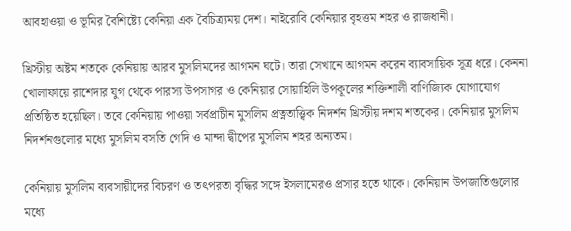আবহাওয়া ও ভূমির বৈশিষ্ট্যে কেনিয়া এক বৈচিত্র্যময় দেশ। নাইরোবি কেনিয়ার বৃহত্তম শহর ও রাজধানী।

খ্রিস্টীয় অষ্টম শতকে কেনিয়ায় আরব মুসলিমদের আগমন ঘটে। তারা সেখানে আগমন করেন ব্যাবসায়িক সূত্র ধরে। কেননা খোলাফায়ে রাশেদার যুগ থেকে পারস্য উপসাগর ও কেনিয়ার সোয়াহিলি উপকূলের শক্তিশালী বাণিজ্যিক যোগাযোগ প্রতিষ্ঠিত হয়েছিল। তবে কেনিয়ায় পাওয়া সর্বপ্রাচীন মুসলিম প্রত্নতাত্ত্বিক নিদর্শন খ্রিস্টীয় দশম শতকের। কেনিয়ার মুসলিম নিদর্শনগুলোর মধ্যে মুসলিম বসতি গেদি ও মান্দা দ্বীপের মুসলিম শহর অন্যতম।

কেনিয়ায় মুসলিম ব্যবসায়ীদের বিচরণ ও তৎপরতা বৃদ্ধির সঙ্গে ইসলামেরও প্রসার হতে থাকে। কেনিয়ান উপজাতিগুলোর মধ্যে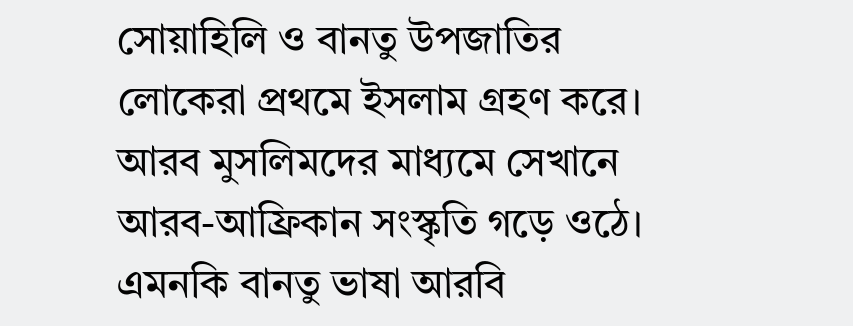সোয়াহিলি ও বানতু উপজাতির লোকেরা প্রথমে ইসলাম গ্রহণ করে। আরব মুসলিমদের মাধ্যমে সেখানে আরব-আফ্রিকান সংস্কৃতি গড়ে ওঠে। এমনকি বানতু ভাষা আরবি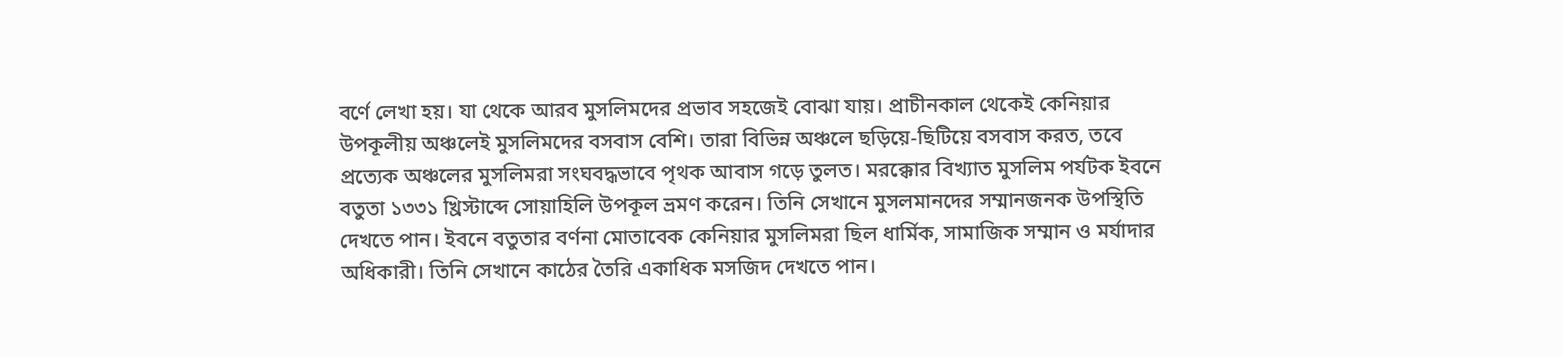বর্ণে লেখা হয়। যা থেকে আরব মুসলিমদের প্রভাব সহজেই বোঝা যায়। প্রাচীনকাল থেকেই কেনিয়ার উপকূলীয় অঞ্চলেই মুসলিমদের বসবাস বেশি। তারা বিভিন্ন অঞ্চলে ছড়িয়ে-ছিটিয়ে বসবাস করত, তবে প্রত্যেক অঞ্চলের মুসলিমরা সংঘবদ্ধভাবে পৃথক আবাস গড়ে তুলত। মরক্কোর বিখ্যাত মুসলিম পর্যটক ইবনে বতুতা ১৩৩১ খ্রিস্টাব্দে সোয়াহিলি উপকূল ভ্রমণ করেন। তিনি সেখানে মুসলমানদের সম্মানজনক উপস্থিতি দেখতে পান। ইবনে বতুতার বর্ণনা মোতাবেক কেনিয়ার মুসলিমরা ছিল ধার্মিক, সামাজিক সম্মান ও মর্যাদার অধিকারী। তিনি সেখানে কাঠের তৈরি একাধিক মসজিদ দেখতে পান।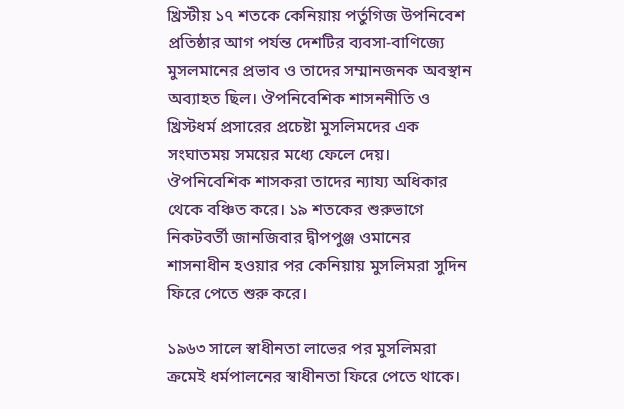খ্রিস্টীয় ১৭ শতকে কেনিয়ায় পর্তুগিজ উপনিবেশ প্রতিষ্ঠার আগ পর্যন্ত দেশটির ব্যবসা-বাণিজ্যে মুসলমানের প্রভাব ও তাদের সম্মানজনক অবস্থান অব্যাহত ছিল। ঔপনিবেশিক শাসননীতি ও খ্রিস্টধর্ম প্রসারের প্রচেষ্টা মুসলিমদের এক সংঘাতময় সময়ের মধ্যে ফেলে দেয়। ঔপনিবেশিক শাসকরা তাদের ন্যায্য অধিকার থেকে বঞ্চিত করে। ১৯ শতকের শুরুভাগে নিকটবর্তী জানজিবার দ্বীপপুঞ্জ ওমানের শাসনাধীন হওয়ার পর কেনিয়ায় মুসলিমরা সুদিন ফিরে পেতে শুরু করে।

১৯৬৩ সালে স্বাধীনতা লাভের পর মুসলিমরা ক্রমেই ধর্মপালনের স্বাধীনতা ফিরে পেতে থাকে।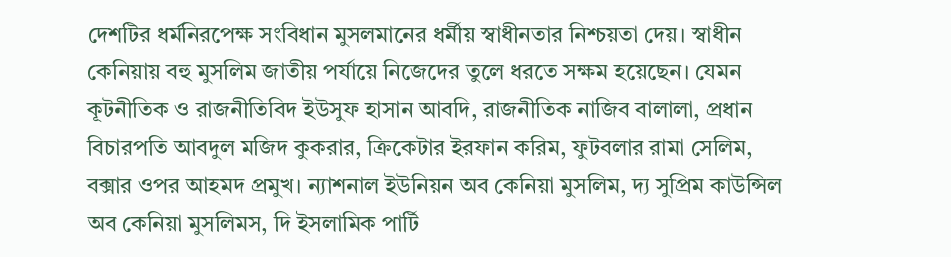দেশটির ধর্মনিরপেক্ষ সংবিধান মুসলমানের ধর্মীয় স্বাধীনতার নিশ্চয়তা দেয়। স্বাধীন কেনিয়ায় বহু মুসলিম জাতীয় পর্যায়ে নিজেদের তুলে ধরতে সক্ষম হয়েছেন। যেমন কূটনীতিক ও রাজনীতিবিদ ইউসুফ হাসান আবদি, রাজনীতিক নাজিব বালালা, প্রধান বিচারপতি আবদুল মজিদ কুকরার, ক্রিকেটার ইরফান করিম, ফুটবলার রামা সেলিম, বক্সার ওপর আহমদ প্রমুখ। ন্যাশনাল ইউনিয়ন অব কেনিয়া মুসলিম, দ্য সুপ্রিম কাউন্সিল অব কেনিয়া মুসলিমস, দি ইসলামিক পার্টি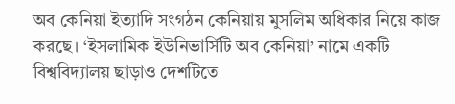অব কেনিয়া ইত্যাদি সংগঠন কেনিয়ায় মুসলিম অধিকার নিয়ে কাজ করছে। ‘ইসলামিক ইউনিভার্সিটি অব কেনিয়া’ নামে একটি বিশ্ববিদ্যালয় ছাড়াও দেশটিতে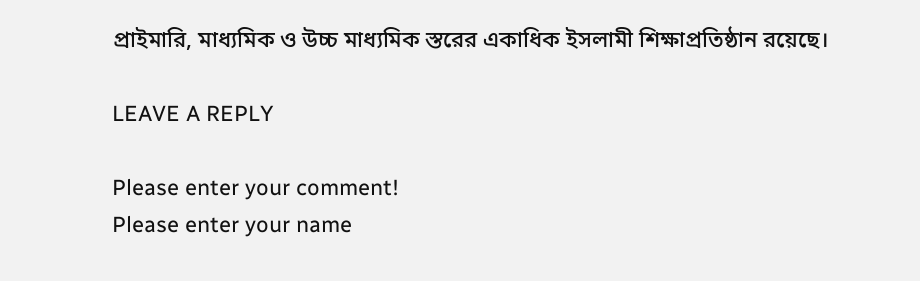প্রাইমারি, মাধ্যমিক ও উচ্চ মাধ্যমিক স্তরের একাধিক ইসলামী শিক্ষাপ্রতিষ্ঠান রয়েছে।

LEAVE A REPLY

Please enter your comment!
Please enter your name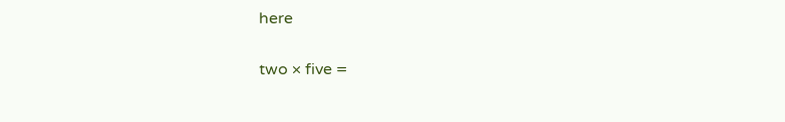here

two × five =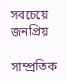সবচেয়ে জনপ্রিয়

সাম্প্রতিক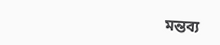মন্তব্য